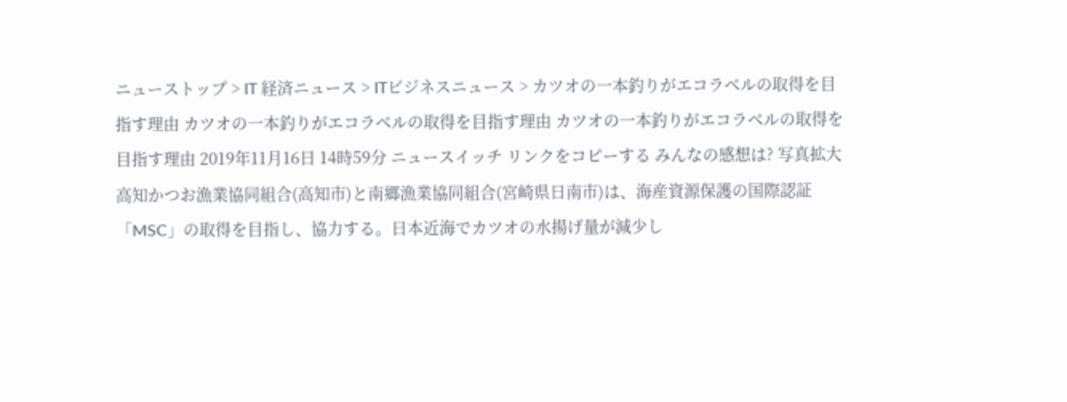ニューストップ > IT 経済ニュース > ITビジネスニュース > カツオの一本釣りがエコラベルの取得を目指す理由 カツオの一本釣りがエコラベルの取得を目指す理由 カツオの一本釣りがエコラベルの取得を目指す理由 2019年11月16日 14時59分 ニュースイッチ リンクをコピーする みんなの感想は? 写真拡大 高知かつお漁業協同組合(高知市)と南郷漁業協同組合(宮崎県日南市)は、海産資源保護の国際認証「MSC」の取得を目指し、協力する。日本近海でカツオの水揚げ量が減少し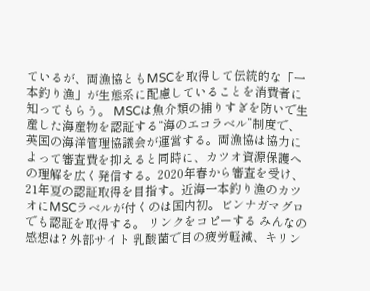ているが、両漁協ともMSCを取得して伝統的な「一本釣り漁」が生態系に配慮していることを消費者に知ってもらう。 MSCは魚介類の捕りすぎを防いで生産した海産物を認証する“海のエコラベル”制度で、英国の海洋管理協議会が運営する。両漁協は協力によって審査費を抑えると同時に、カツオ資源保護への理解を広く発信する。2020年春から審査を受け、21年夏の認証取得を目指す。近海一本釣り漁のカツオにMSCラベルが付くのは国内初。ビンナガマグロでも認証を取得する。 リンクをコピーする みんなの感想は? 外部サイト 乳酸菌で目の疲労軽減、キリン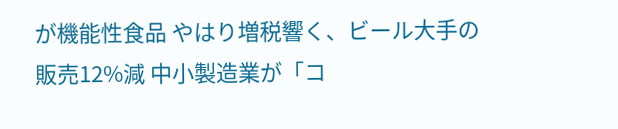が機能性食品 やはり増税響く、ビール大手の販売12%減 中小製造業が「コ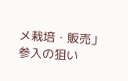メ栽培・販売」参入の狙い